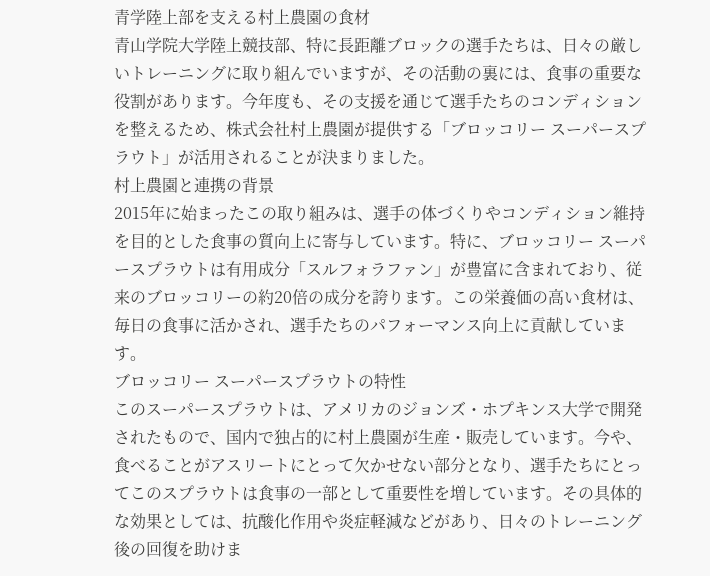青学陸上部を支える村上農園の食材
青山学院大学陸上競技部、特に長距離ブロックの選手たちは、日々の厳しいトレーニングに取り組んでいますが、その活動の裏には、食事の重要な役割があります。今年度も、その支援を通じて選手たちのコンディションを整えるため、株式会社村上農園が提供する「ブロッコリー スーパースプラウト」が活用されることが決まりました。
村上農園と連携の背景
2015年に始まったこの取り組みは、選手の体づくりやコンディション維持を目的とした食事の質向上に寄与しています。特に、ブロッコリー スーパースプラウトは有用成分「スルフォラファン」が豊富に含まれており、従来のブロッコリーの約20倍の成分を誇ります。この栄養価の高い食材は、毎日の食事に活かされ、選手たちのパフォーマンス向上に貢献しています。
ブロッコリー スーパースプラウトの特性
このスーパースプラウトは、アメリカのジョンズ・ホプキンス大学で開発されたもので、国内で独占的に村上農園が生産・販売しています。今や、食べることがアスリートにとって欠かせない部分となり、選手たちにとってこのスプラウトは食事の一部として重要性を増しています。その具体的な効果としては、抗酸化作用や炎症軽減などがあり、日々のトレーニング後の回復を助けま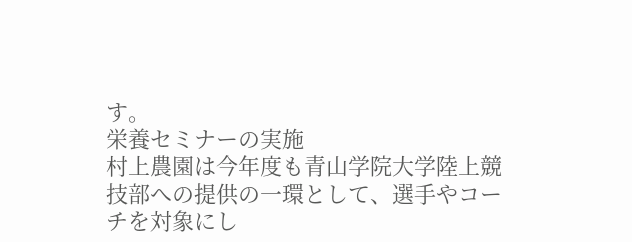す。
栄養セミナーの実施
村上農園は今年度も青山学院大学陸上競技部への提供の一環として、選手やコーチを対象にし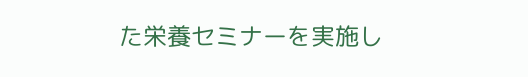た栄養セミナーを実施し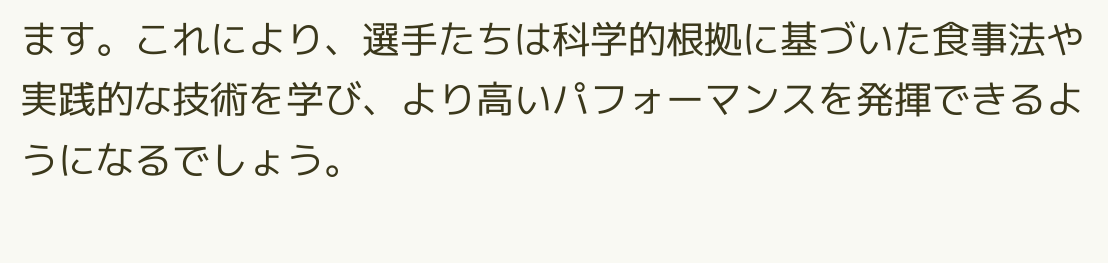ます。これにより、選手たちは科学的根拠に基づいた食事法や実践的な技術を学び、より高いパフォーマンスを発揮できるようになるでしょう。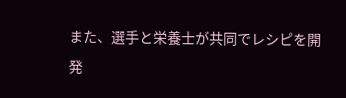また、選手と栄養士が共同でレシピを開発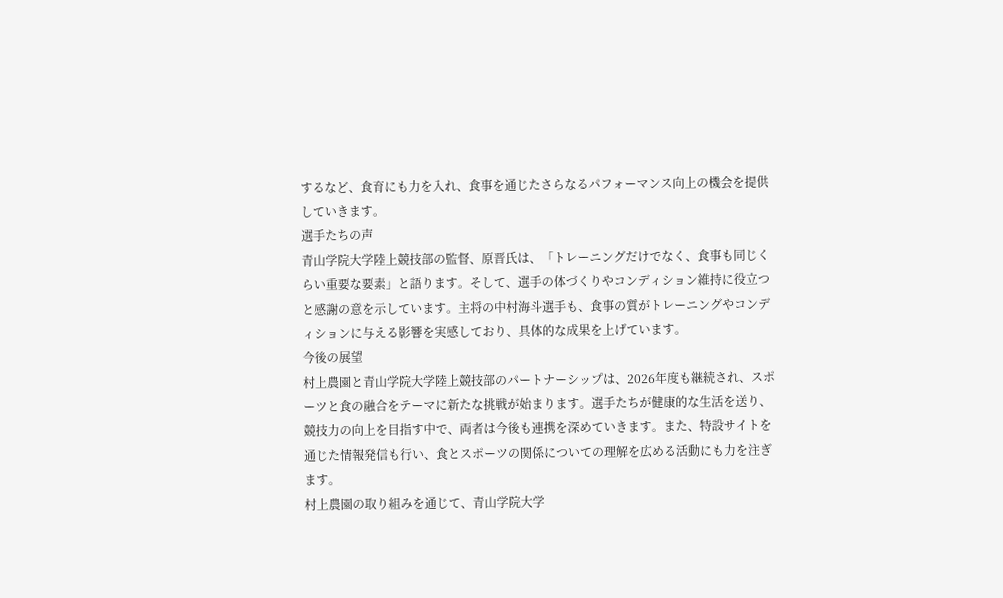するなど、食育にも力を入れ、食事を通じたさらなるパフォーマンス向上の機会を提供していきます。
選手たちの声
青山学院大学陸上競技部の監督、原晋氏は、「トレーニングだけでなく、食事も同じくらい重要な要素」と語ります。そして、選手の体づくりやコンディション維持に役立つと感謝の意を示しています。主将の中村海斗選手も、食事の質がトレーニングやコンディションに与える影響を実感しており、具体的な成果を上げています。
今後の展望
村上農園と青山学院大学陸上競技部のパートナーシップは、2026年度も継続され、スポーツと食の融合をテーマに新たな挑戦が始まります。選手たちが健康的な生活を送り、競技力の向上を目指す中で、両者は今後も連携を深めていきます。また、特設サイトを通じた情報発信も行い、食とスポーツの関係についての理解を広める活動にも力を注ぎます。
村上農園の取り組みを通じて、青山学院大学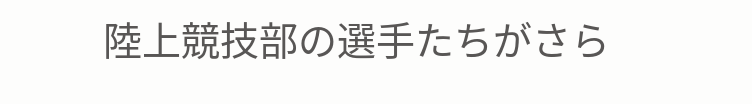陸上競技部の選手たちがさら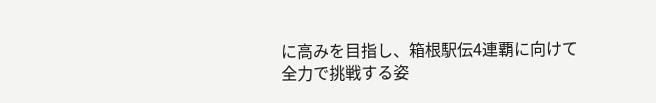に高みを目指し、箱根駅伝4連覇に向けて全力で挑戦する姿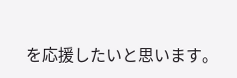を応援したいと思います。